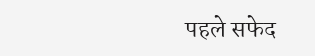पहले सफेद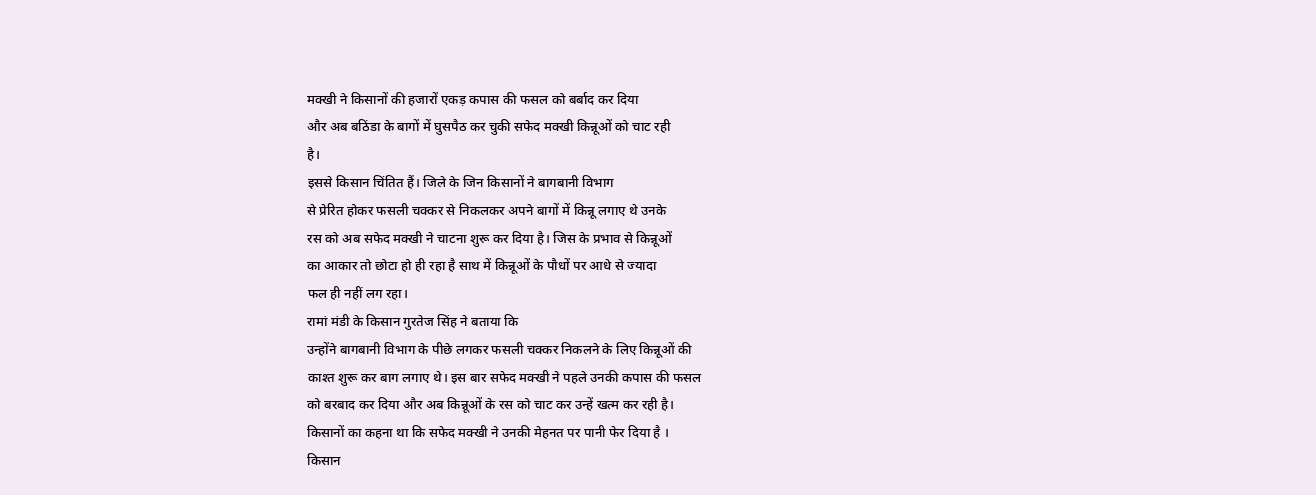मक्खी ने किसानों की हजारों एकड़ कपास की फसल को बर्बाद कर दिया
और अब बठिंडा के बागों में घुसपैठ कर चुकी सफेद मक्खी किन्नूओं को चाट रही
है।
इससे किसान चिंतित हैं। जिले के जिन किसानों ने बागबानी विभाग
से प्रेरित होकर फसली चक्कर से निकलकर अपने बागों में किन्नू लगाए थे उनके
रस को अब सफेद मक्खी ने चाटना शुरू कर दिया है। जिस के प्रभाव से किन्नूओं
का आकार तो छोटा हो ही रहा है साथ में किन्नूओं के पौधों पर आधे से ज्यादा
फल ही नहीं लग रहा।
रामां मंडी के किसान गुरतेज सिंह ने बताया कि
उन्होंने बागबानी विभाग के पीछे लगकर फसली चक्कर निकलने के लिए किन्नूओं की
काश्त शुरू कर बाग लगाए थे। इस बार सफेद मक्खी ने पहले उनकी कपास की फसल
को बरबाद कर दिया और अब किन्नूओं के रस को चाट कर उन्हें खत्म कर रही है।
किसानों का कहना था कि सफेद मक्खी ने उनकी मेहनत पर पानी फेर दिया है ।
किसान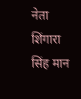नेता शिंगारा सिंह मान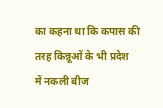का कहना था कि कपास की तरह किन्नूओं के भी प्रदेश
में नकली बीज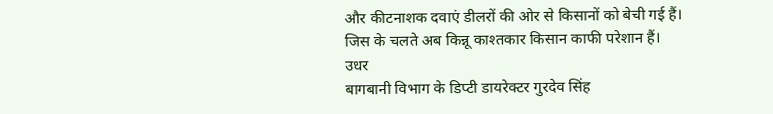और कीटनाशक दवाएं डीलरों की ओर से किसानों को बेची गई हैं।
जिस के चलते अब किन्नू काश्तकार किसान काफी परेशान हैं।
उधर
बागबानी विभाग के डिप्टी डायरेक्टर गुरदेव सिंह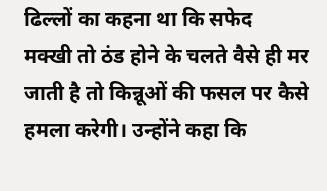ढिल्लों का कहना था कि सफेद
मक्खी तो ठंड होने के चलते वैसे ही मर जाती है तो किन्नूओं की फसल पर कैसे
हमला करेगी। उन्होंने कहा कि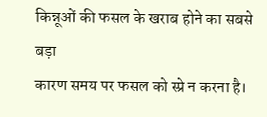किन्नूओं की फसल के खराब होने का सबसे बड़ा
कारण समय पर फसल को स्प्रे न करना है।